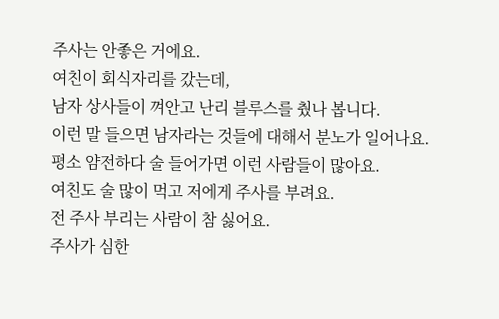주사는 안좋은 거에요.
여친이 회식자리를 갔는데,
남자 상사들이 껴안고 난리 블루스를 췄나 봅니다.
이런 말 들으면 남자라는 것들에 대해서 분노가 일어나요.
평소 얌전하다 술 들어가면 이런 사람들이 많아요.
여친도 술 많이 먹고 저에게 주사를 부려요.
전 주사 부리는 사람이 참 싫어요.
주사가 심한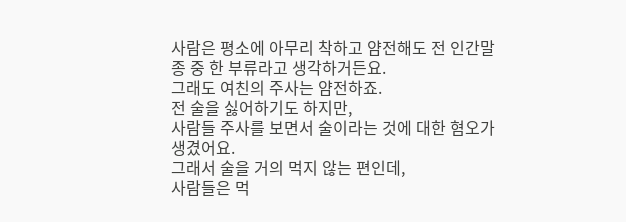사람은 평소에 아무리 착하고 얌전해도 전 인간말종 중 한 부류라고 생각하거든요.
그래도 여친의 주사는 얌전하죠.
전 술을 싫어하기도 하지만,
사람들 주사를 보면서 술이라는 것에 대한 혐오가 생겼어요.
그래서 술을 거의 먹지 않는 편인데,
사람들은 먹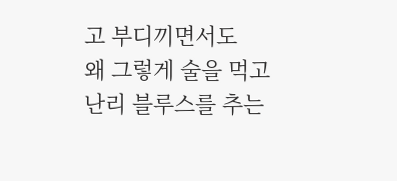고 부디끼면서도
왜 그렇게 술을 먹고 난리 블루스를 추는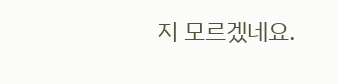지 모르겠네요.